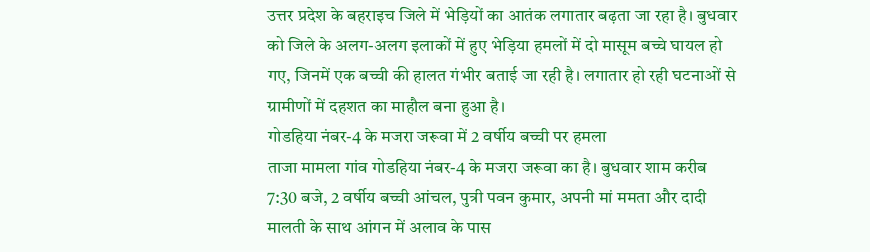उत्तर प्रदेश के बहराइच जिले में भेड़ियों का आतंक लगातार बढ़ता जा रहा है। बुधवार को जिले के अलग-अलग इलाकों में हुए भेड़िया हमलों में दो मासूम बच्चे घायल हो गए, जिनमें एक बच्ची की हालत गंभीर बताई जा रही है। लगातार हो रही घटनाओं से ग्रामीणों में दहशत का माहौल बना हुआ है।
गोडहिया नंबर-4 के मजरा जरूवा में 2 वर्षीय बच्ची पर हमला
ताजा मामला गांव गोडहिया नंबर-4 के मजरा जरूवा का है। बुधवार शाम करीब 7:30 बजे, 2 वर्षीय बच्ची आंचल, पुत्री पवन कुमार, अपनी मां ममता और दादी मालती के साथ आंगन में अलाव के पास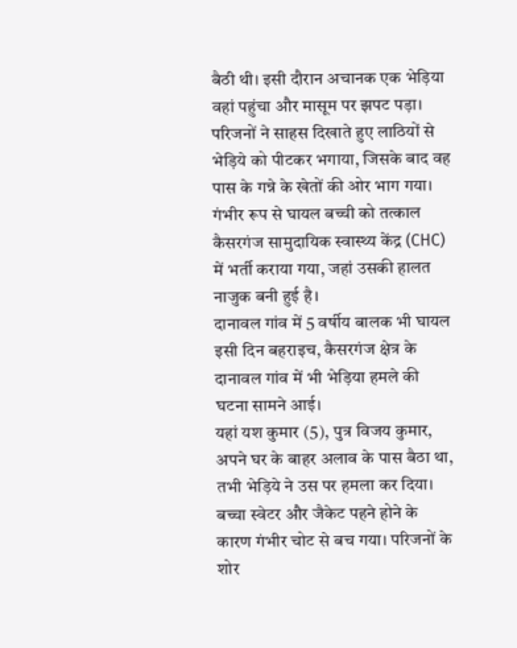बैठी थी। इसी दौरान अचानक एक भेड़िया वहां पहुंचा और मासूम पर झपट पड़ा।
परिजनों ने साहस दिखाते हुए लाठियों से भेड़िये को पीटकर भगाया, जिसके बाद वह पास के गन्ने के खेतों की ओर भाग गया। गंभीर रूप से घायल बच्ची को तत्काल कैसरगंज सामुदायिक स्वास्थ्य केंद्र (CHC) में भर्ती कराया गया, जहां उसकी हालत नाजुक बनी हुई है।
दानावल गांव में 5 वर्षीय बालक भी घायल
इसी दिन बहराइच, कैसरगंज क्षेत्र के दानावल गांव में भी भेड़िया हमले की घटना सामने आई।
यहां यश कुमार (5), पुत्र विजय कुमार, अपने घर के बाहर अलाव के पास बैठा था, तभी भेड़िये ने उस पर हमला कर दिया। बच्चा स्वेटर और जैकेट पहने होने के कारण गंभीर चोट से बच गया। परिजनों के शोर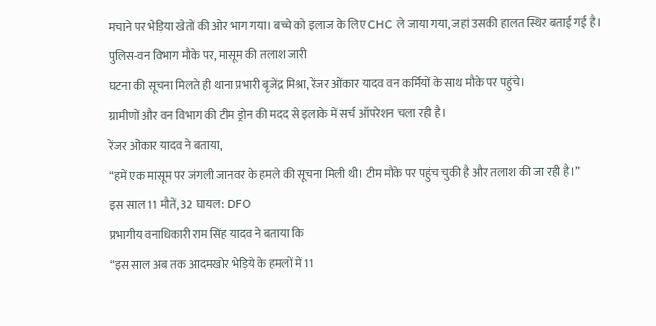मचाने पर भेड़िया खेतों की ओर भाग गया। बच्चे को इलाज के लिए CHC ले जाया गया, जहां उसकी हालत स्थिर बताई गई है।
पुलिस-वन विभाग मौके पर, मासूम की तलाश जारी
घटना की सूचना मिलते ही थाना प्रभारी बृजेंद्र मिश्रा, रेंजर ओंकार यादव वन कर्मियों के साथ मौके पर पहुंचे।
ग्रामीणों और वन विभाग की टीम ड्रोन की मदद से इलाके में सर्च ऑपरेशन चला रही है।
रेंजर ओंकार यादव ने बताया,
“हमें एक मासूम पर जंगली जानवर के हमले की सूचना मिली थी। टीम मौके पर पहुंच चुकी है और तलाश की जा रही है।”
इस साल 11 मौतें, 32 घायल: DFO
प्रभागीय वनाधिकारी राम सिंह यादव ने बताया कि
“इस साल अब तक आदमखोर भेड़िये के हमलों में 11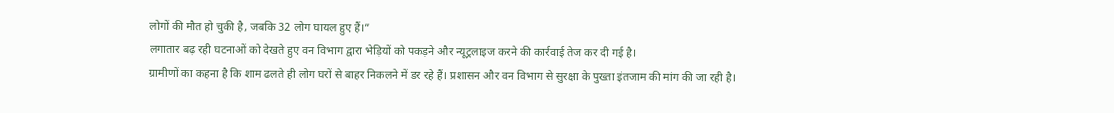लोगों की मौत हो चुकी है, जबकि 32 लोग घायल हुए हैं।”
लगातार बढ़ रही घटनाओं को देखते हुए वन विभाग द्वारा भेड़ियों को पकड़ने और न्यूट्रलाइज करने की कार्रवाई तेज कर दी गई है।
ग्रामीणों का कहना है कि शाम ढलते ही लोग घरों से बाहर निकलने में डर रहे हैं। प्रशासन और वन विभाग से सुरक्षा के पुख्ता इंतजाम की मांग की जा रही है।